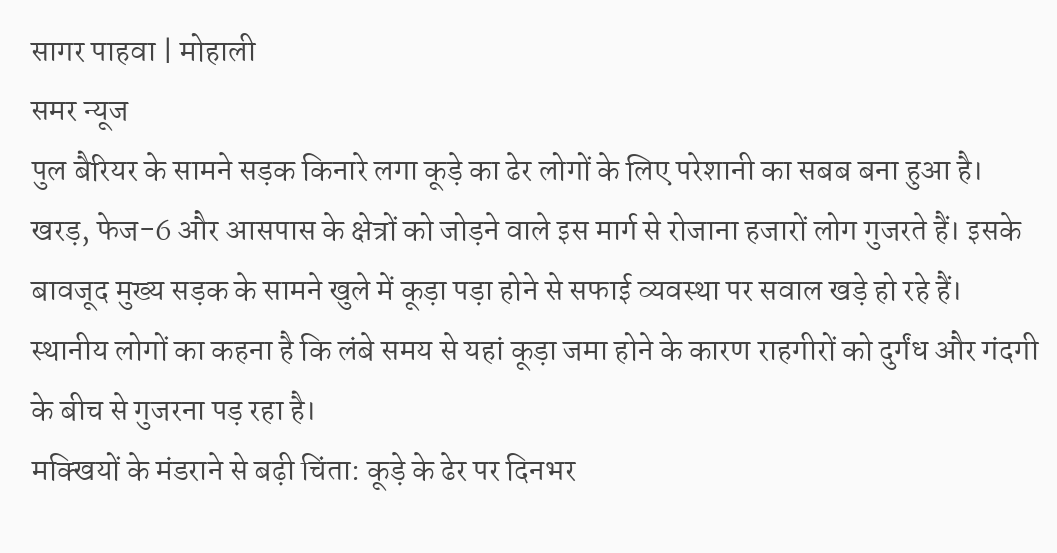सागर पाहवा | मोहाली
समर न्यूज
पुल बैरियर के सामने सड़क किनारे लगा कूड़े का ढेर लोगों के लिए परेशानी का सबब बना हुआ है। खरड़, फेज-6 और आसपास के क्षेत्रों को जोड़ने वाले इस मार्ग से रोजाना हजारों लोग गुजरते हैं। इसके बावजूद मुख्य सड़क के सामने खुले में कूड़ा पड़ा होने से सफाई व्यवस्था पर सवाल खड़े हो रहे हैं। स्थानीय लोगों का कहना है कि लंबे समय से यहां कूड़ा जमा होने के कारण राहगीरों को दुर्गंध और गंदगी के बीच से गुजरना पड़ रहा है।
मक्खियों के मंडराने से बढ़ी चिंता: कूड़े के ढेर पर दिनभर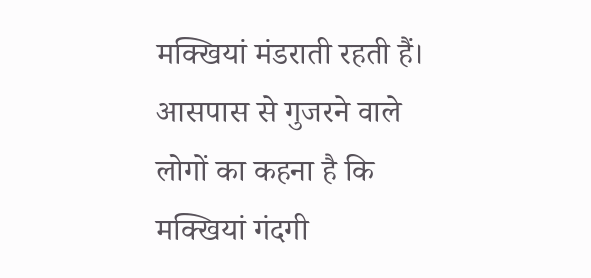मक्खियां मंडराती रहती हैं। आसपास से गुजरने वाले लोगों का कहना है कि मक्खियां गंदगी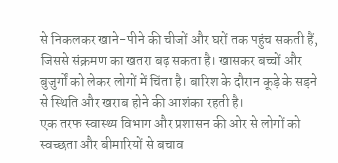से निकलकर खाने-पीने की चीजों और घरों तक पहुंच सकती हैं, जिससे संक्रमण का खतरा बढ़ सकता है। खासकर बच्चों और बुजुर्गों को लेकर लोगों में चिंता है। बारिश के दौरान कूड़े के सड़ने से स्थिति और खराब होने की आशंका रहती है।
एक तरफ स्वास्थ्य विभाग और प्रशासन की ओर से लोगों को स्वच्छता और बीमारियों से बचाव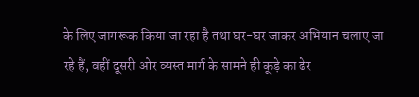के लिए जागरूक किया जा रहा है तथा घर-घर जाकर अभियान चलाए जा रहे हैं, वहीं दूसरी ओर व्यस्त मार्ग के सामने ही कूड़े का ढेर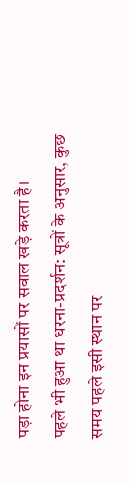पड़ा होना इन प्रयासों पर सवाल खड़े करता है।
पहले भी हुआ था धरना-प्रदर्शन: सूत्रों के अनुसार, कुछ समय पहले इसी स्थान पर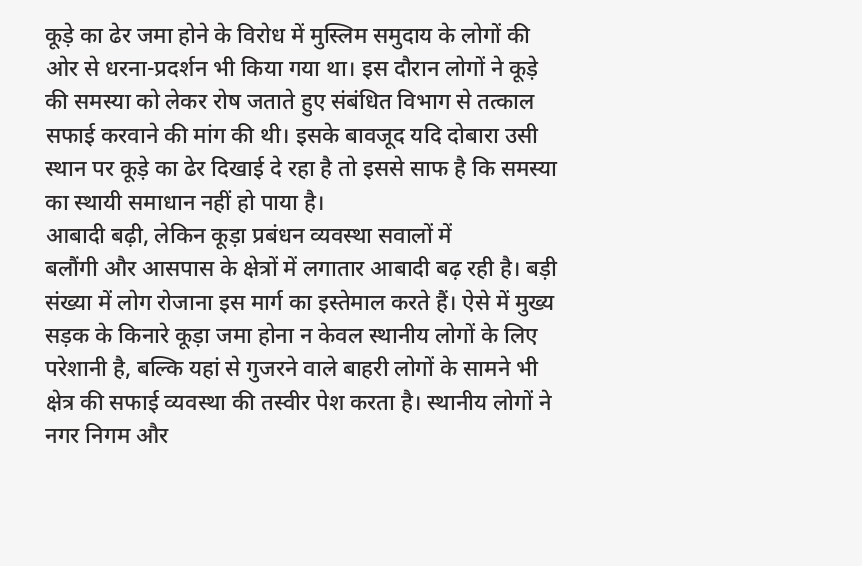कूड़े का ढेर जमा होने के विरोध में मुस्लिम समुदाय के लोगों की ओर से धरना-प्रदर्शन भी किया गया था। इस दौरान लोगों ने कूड़े की समस्या को लेकर रोष जताते हुए संबंधित विभाग से तत्काल सफाई करवाने की मांग की थी। इसके बावजूद यदि दोबारा उसी स्थान पर कूड़े का ढेर दिखाई दे रहा है तो इससे साफ है कि समस्या का स्थायी समाधान नहीं हो पाया है।
आबादी बढ़ी, लेकिन कूड़ा प्रबंधन व्यवस्था सवालों में
बलौंगी और आसपास के क्षेत्रों में लगातार आबादी बढ़ रही है। बड़ी संख्या में लोग रोजाना इस मार्ग का इस्तेमाल करते हैं। ऐसे में मुख्य सड़क के किनारे कूड़ा जमा होना न केवल स्थानीय लोगों के लिए परेशानी है, बल्कि यहां से गुजरने वाले बाहरी लोगों के सामने भी क्षेत्र की सफाई व्यवस्था की तस्वीर पेश करता है। स्थानीय लोगों ने नगर निगम और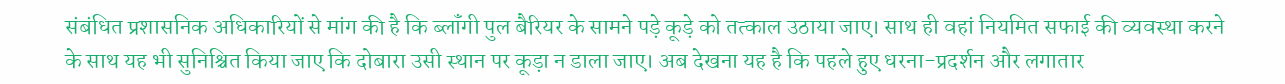संबंधित प्रशासनिक अधिकारियों से मांग की है कि ब्लॉंगी पुल बैरियर के सामने पड़े कूड़े को तत्काल उठाया जाए। साथ ही वहां नियमित सफाई की व्यवस्था करने के साथ यह भी सुनिश्चित किया जाए कि दोबारा उसी स्थान पर कूड़ा न डाला जाए। अब देखना यह है कि पहले हुए धरना-प्रदर्शन और लगातार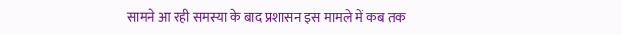सामने आ रही समस्या के बाद प्रशासन इस मामले में कब तक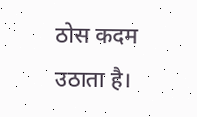ठोस कदम उठाता है।